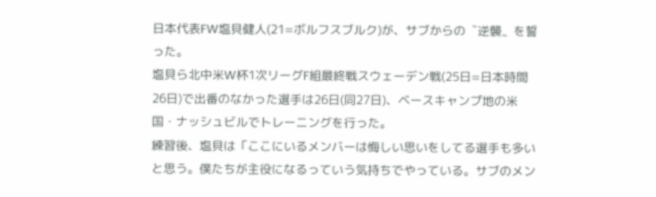日本代表FW塩貝健人(21=ボルフスブルク)が、サブからの〝逆襲〟を誓った。
塩貝ら北中米W杯1次リーグF組最終戦スウェーデン戦(25日=日本時間26日)で出番のなかった選手は26日(同27日)、ベースキャンプ地の米国・ナッシュビルでトレーニングを行った。
練習後、塩貝は「ここにいるメンバーは悔しい思いをしてる選手も多いと思う。僕たちが主役になるっていう気持ちでやっている。サブのメン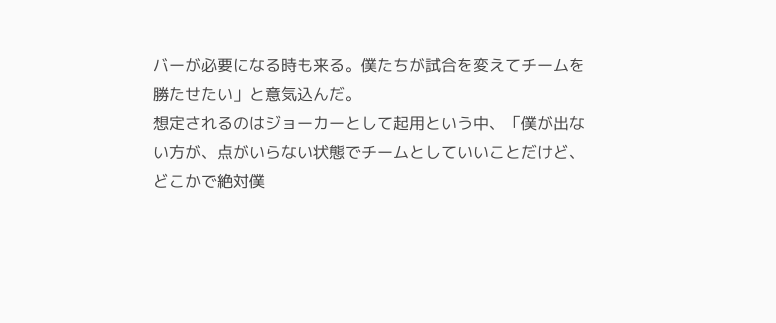バーが必要になる時も来る。僕たちが試合を変えてチームを勝たせたい」と意気込んだ。
想定されるのはジョーカーとして起用という中、「僕が出ない方が、点がいらない状態でチームとしていいことだけど、どこかで絶対僕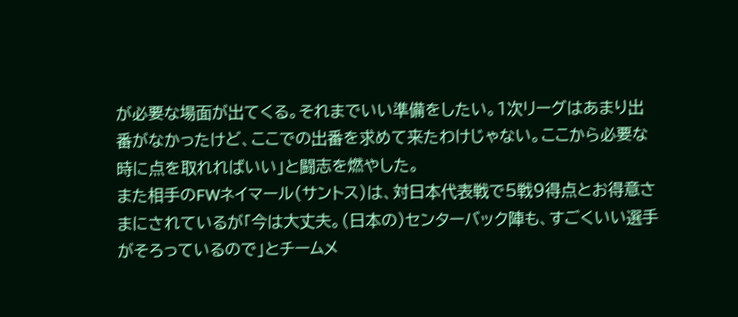が必要な場面が出てくる。それまでいい準備をしたい。1次リーグはあまり出番がなかったけど、ここでの出番を求めて来たわけじゃない。ここから必要な時に点を取れればいい」と闘志を燃やした。
また相手のFWネイマール(サントス)は、対日本代表戦で5戦9得点とお得意さまにされているが「今は大丈夫。(日本の)センターバック陣も、すごくいい選手がそろっているので」とチームメ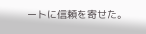ートに信頼を寄せた。